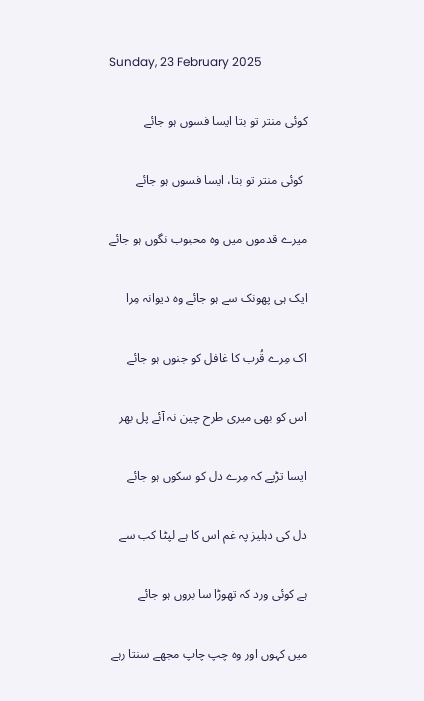Sunday, 23 February 2025

کوئی منتر تو بتا ایسا فسوں ہو جائے

 کوئی منتر تو بتا، ایسا فسوں ہو جائے

میرے قدموں میں وہ محبوب نگوں ہو جائے

ایک ہی پھونک سے ہو جائے وہ دیوانہ مِرا

اک مِرے قُرب کا غافل کو جنوں ہو جائے

اس کو بھی میری طرح چین نہ آئے پل بھر

ایسا تڑپے کہ مِرے دل کو سکوں ہو جائے

دل کی دہلیز پہ غم اس کا ہے لپٹا کب سے

ہے کوئی ورد کہ تھوڑا سا بروں ہو جائے

میں کہوں اور وہ چپ چاپ مجھے سنتا رہے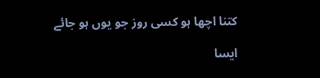کتنا اچھا ہو کسی روز جو یوں ہو جائے

ایسا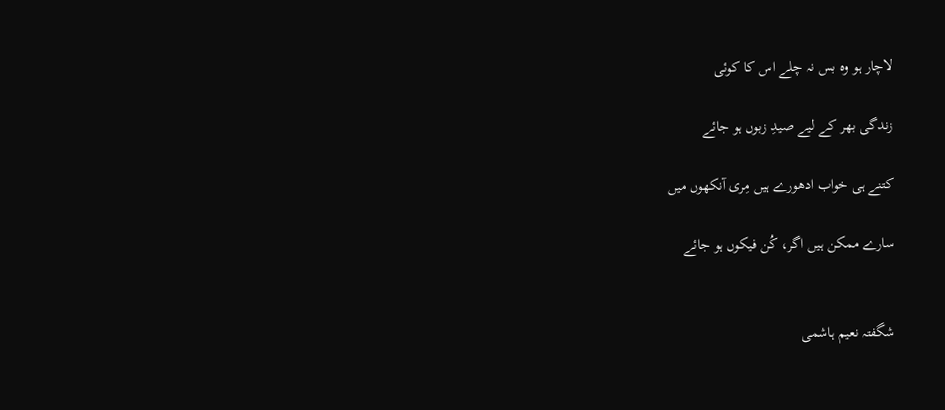لاچار ہو وہ بس نہ چلے اس کا کوئی

زندگی بھر کے لیے صیدِ زبوں ہو جائے

کتنے ہی خواب ادھورے ہیں مِری آنکھوں میں

سارے ممکن ہیں اگر، کُن فیکوں ہو جائے


شگفتہ نعیم ہاشمی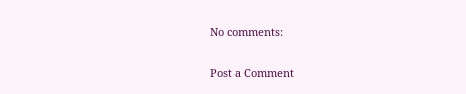No comments:

Post a Comment